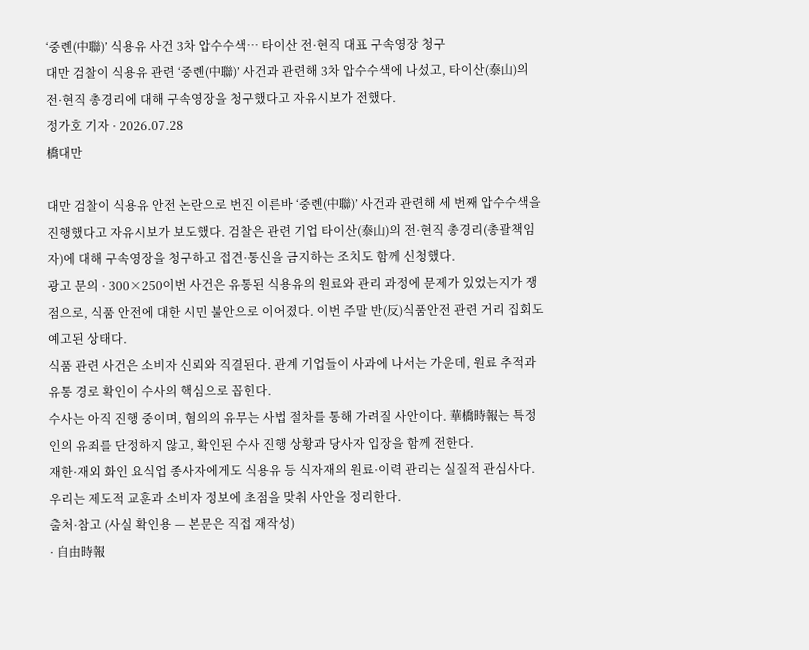‘중롄(中聯)’ 식용유 사건 3차 압수수색… 타이산 전·현직 대표 구속영장 청구
대만 검찰이 식용유 관련 ‘중롄(中聯)’ 사건과 관련해 3차 압수수색에 나섰고, 타이산(泰山)의 전·현직 총경리에 대해 구속영장을 청구했다고 자유시보가 전했다.
정가호 기자 · 2026.07.28
橋대만

대만 검찰이 식용유 안전 논란으로 번진 이른바 ‘중롄(中聯)’ 사건과 관련해 세 번째 압수수색을 진행했다고 자유시보가 보도했다. 검찰은 관련 기업 타이산(泰山)의 전·현직 총경리(총괄책임자)에 대해 구속영장을 청구하고 접견·통신을 금지하는 조치도 함께 신청했다.
광고 문의 · 300×250이번 사건은 유통된 식용유의 원료와 관리 과정에 문제가 있었는지가 쟁점으로, 식품 안전에 대한 시민 불안으로 이어졌다. 이번 주말 반(反)식품안전 관련 거리 집회도 예고된 상태다.
식품 관련 사건은 소비자 신뢰와 직결된다. 관계 기업들이 사과에 나서는 가운데, 원료 추적과 유통 경로 확인이 수사의 핵심으로 꼽힌다.
수사는 아직 진행 중이며, 혐의의 유무는 사법 절차를 통해 가려질 사안이다. 華橋時報는 특정인의 유죄를 단정하지 않고, 확인된 수사 진행 상황과 당사자 입장을 함께 전한다.
재한·재외 화인 요식업 종사자에게도 식용유 등 식자재의 원료·이력 관리는 실질적 관심사다. 우리는 제도적 교훈과 소비자 정보에 초점을 맞춰 사안을 정리한다.
출처·참고 (사실 확인용 — 본문은 직접 재작성)
· 自由時報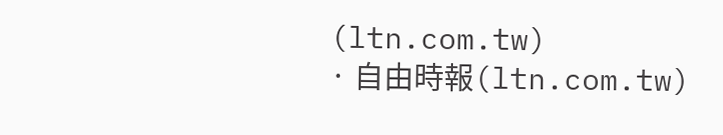(ltn.com.tw)
· 自由時報(ltn.com.tw)